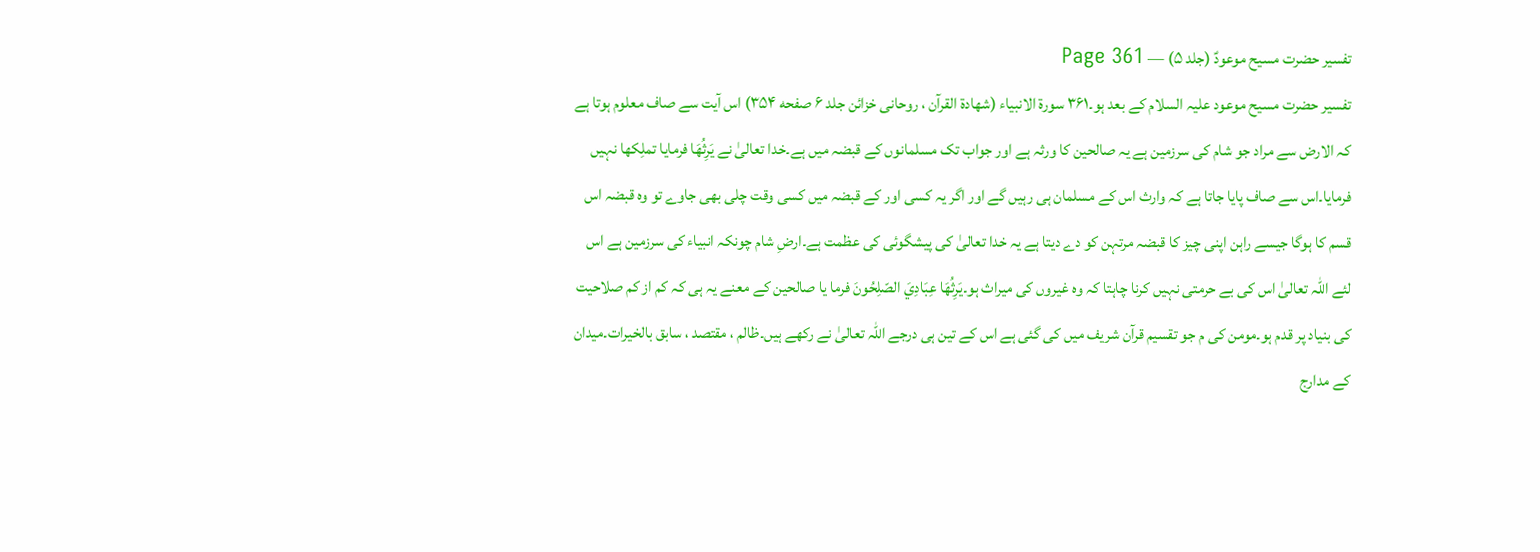تفسیر حضرت مسیح موعودؑ (جلد ۵) — Page 361
تفسیر حضرت مسیح موعود علیہ السلام کے بعد ہو۔۳۶۱ سورة الانبياء (شهادة القرآن ، روحانی خزائن جلد ۶ صفحه ۳۵۴) اس آیت سے صاف معلوم ہوتا ہے کہ الارض سے مراد جو شام کی سرزمین ہے یہ صالحین کا ورثہ ہے اور جواب تک مسلمانوں کے قبضہ میں ہے۔خدا تعالیٰ نے يَرِثُهَا فرمایا تملِکھا نہیں فرمایا۔اس سے صاف پایا جاتا ہے کہ وارث اس کے مسلمان ہی رہیں گے اور اگر یہ کسی اور کے قبضہ میں کسی وقت چلی بھی جاوے تو وہ قبضہ اس قسم کا ہوگا جیسے راہن اپنی چیز کا قبضہ مرتہن کو دے دیتا ہے یہ خدا تعالیٰ کی پیشگوئی کی عظمت ہے۔ارضِ شام چونکہ انبیاء کی سرزمین ہے اس لئے اللہ تعالیٰ اس کی بے حرمتی نہیں کرنا چاہتا کہ وہ غیروں کی میراث ہو۔يَرِثُهَا عِبَادِيَ الصّلِحُونَ فرما یا صالحین کے معنے یہ ہی کہ کم از کم صلاحیت کی بنیاد پر قدم ہو۔مومن کی م جو تقسیم قرآن شریف میں کی گئی ہے اس کے تین ہی درجے اللہ تعالیٰ نے رکھے ہیں۔ظالم ، مقتصد ، سابق بالخیرات۔میدان کے مدارج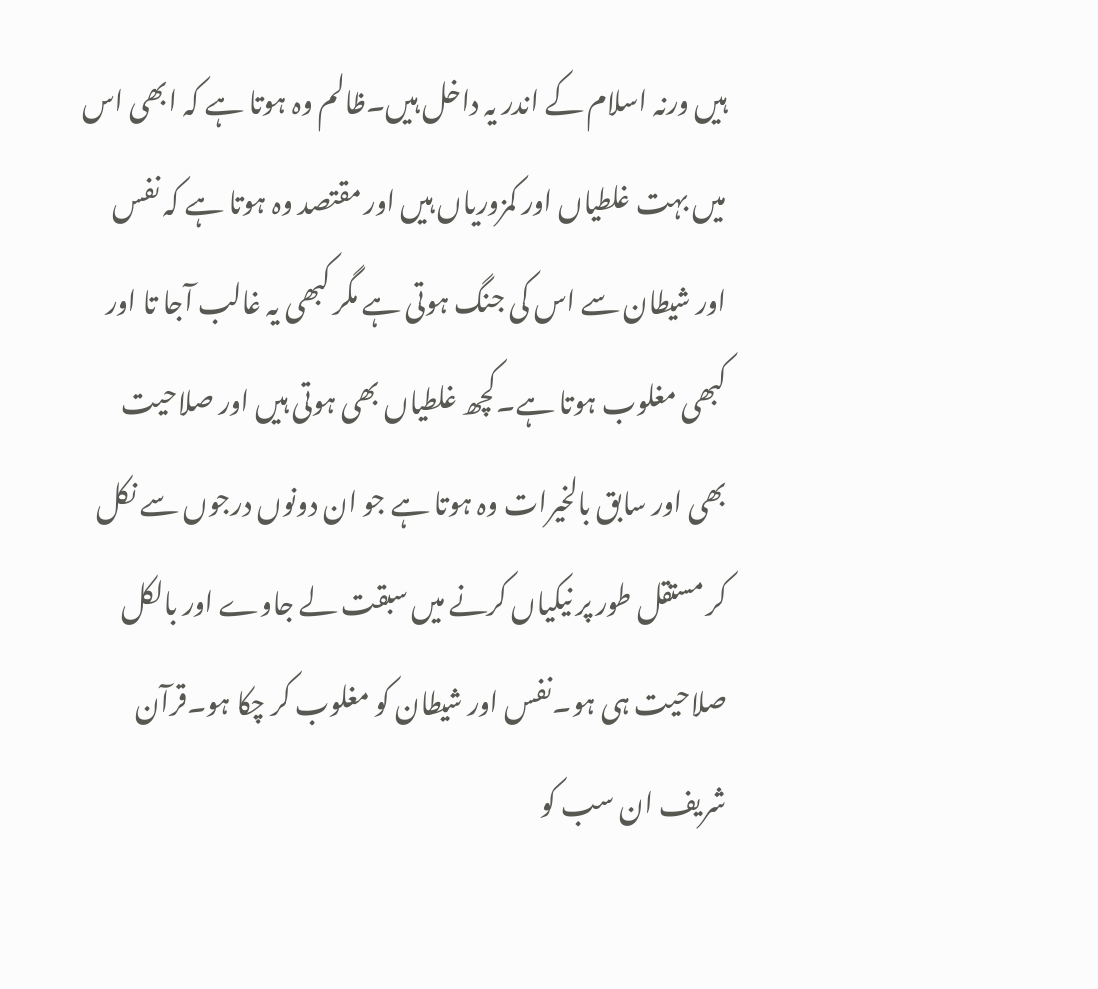ہیں ورنہ اسلام کے اندر یہ داخل ہیں۔ظالم وہ ہوتا ہے کہ ابھی اس میں بہت غلطیاں اور کمزوریاں ہیں اور مقتصد وہ ہوتا ہے کہ نفس اور شیطان سے اس کی جنگ ہوتی ہے مگر کبھی یہ غالب آجا تا اور کبھی مغلوب ہوتا ہے۔کچھ غلطیاں بھی ہوتی ہیں اور صلاحیت بھی اور سابق بالخیرات وہ ہوتا ہے جو ان دونوں درجوں سے نکل کر مستقل طور پر نیکیاں کرنے میں سبقت لے جاوے اور بالکل صلاحیت ہی ہو۔نفس اور شیطان کو مغلوب کر چکا ہو۔قرآن شریف ان سب کو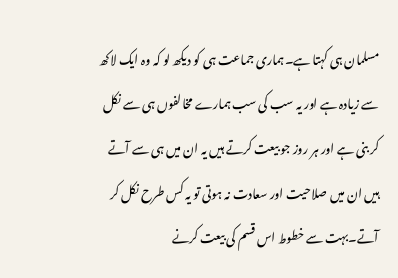مسلمان ہی کہتا ہے۔ہماری جماعت ہی کو دیکھ لو کہ وہ ایک لاکھ سے زیادہ ہے اور یہ سب کی سب ہمارے مخالفوں ہی سے نکل کر بنی ہے اور ہر روز جو بیعت کرتے ہیں یہ ان میں ہی سے آتے ہیں ان میں صلاحیت اور سعادت نہ ہوتی تو یہ کس طرح نکل کر آتے۔بہت سے خطوط اس قسم کی بیعت کرنے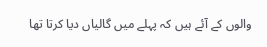والوں کے آئے ہیں کہ پہلے میں گالیاں دیا کرتا تھا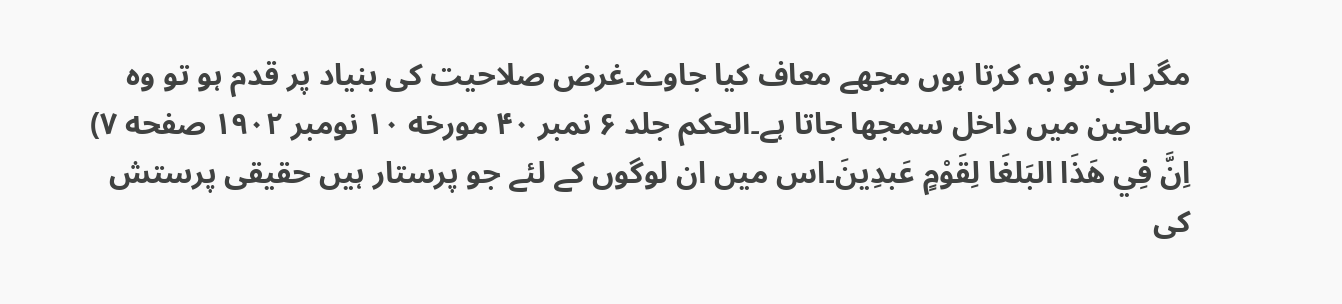مگر اب تو بہ کرتا ہوں مجھے معاف کیا جاوے۔غرض صلاحیت کی بنیاد پر قدم ہو تو وہ صالحین میں داخل سمجھا جاتا ہے۔الحکم جلد ۶ نمبر ۴۰ مورخه ۱۰ نومبر ۱۹۰۲ صفحه ۷) اِنَّ فِي هَذَا البَلغَا لِقَوْمٍ عَبدِينَ۔اس میں ان لوگوں کے لئے جو پرستار ہیں حقیقی پرستش کی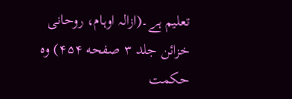تعلیم ہے۔(ازالہ اوہام، روحانی خزائن جلد ۳ صفحه ۴۵۴) وہ حکمت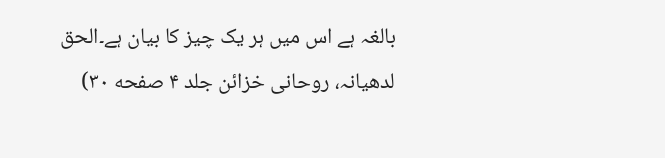بالغہ ہے اس میں ہر یک چیز کا بیان ہے۔الحق لدھیانہ، روحانی خزائن جلد ۴ صفحه ۳۰)